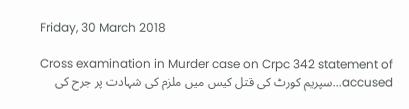Friday, 30 March 2018

Cross examination in Murder case on Crpc 342 statement of accused...سپریم کورٹ کی قتل کیس میں ملزم کی شہادت پر جرح کی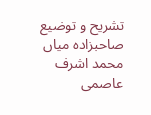تشریح و توضیع صاحبزادہ میاں محمد اشرف عاصمی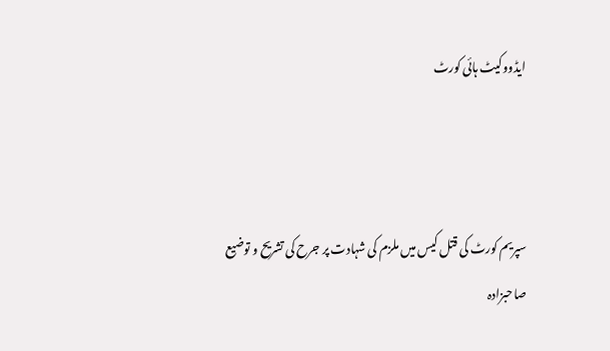ایڈووکیٹ ہائی کورٹ



سپریم کورٹ کی قتل کیس میں ملزم کی شہادت پر جرح کی تشریح و توضیع
صاحبزادہ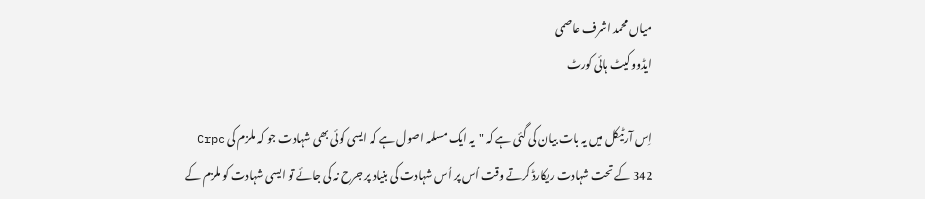میاں محمد اشرف عاصمی
ایڈووکیٹ ہائی کورٹ

اِس آرٹیکل میں یہ بات بیان کی گئی ہے کہ "یہ ایک مسلمہ اصول ہے کہ ایسی کوئی بھی شہادت جو کہ ملزم کی Crpc 342 کے تحت شہادت ریکارڈ کرتے وقت اُس پر اُس شہادت کی بنیاد پر جرح نہ کی جائے تو ایسی شہادت کو ملزم کے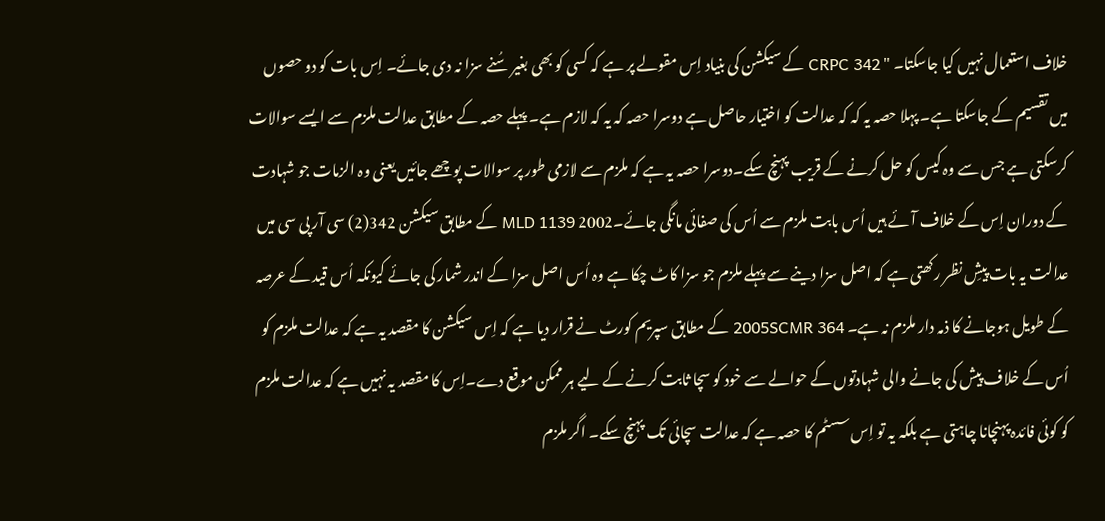خلاف استعمال نہیں کیا جاسکتا۔ " CRPC 342 کے سیکشن کی بنیاد اِس مقولے پر ہے کہ کسی کو بھی بغیر سُنے سزا نہ دی جائے۔ اِس بات کو دو حصوں میں تقسیم کے جاسکتا ہے۔ پہلا حصہ یہ کہ کہ عدالت کو اختیار حاصل ہے دوسرا حصہ کہ یہ کہ لازم ہے۔ پہلے حصہ کے مطابق عدالت ملزم سے ایسے سوالات کرسکتی ہے جس سے وہ کیس کو حل کرنے کے قریب پہنچ سکے۔دوسرا حصہ یہ ہے کہ ملزم سے لازمی طور پر سوالات پوچھے جائیں یعنی وہ الزمات جو شہادت کے دوران اِس کے خلاف آئے ہیں اُس بابت ملزم سے اُس کی صفائی مانگی جائے۔2002 MLD 1139 کے مطابق سیکشن 342(2) سی آر پی سی میں عدالت یہ بات پیشِ نظر رکھتی ہے کہ اصل سزا دینے سے پہلے ملزم جو سزا کاٹ چکا ہے وہ اُس اصل سزا کے اندر شمار کی جائے کیونکہ اُس قید کے عرصہ کے طویل ہوجانے کا ذمہ دار ملزم نہ ہے۔ 2005SCMR 364 کے مطابق سپریم کورٹ نے قرار دیا ہے کہ اِس سیکشن کا مقصد یہ ہے کہ عدالت ملزم کو اُس کے خلاف پیش کی جانے والی شہادتوں کے حوالے سے خود کو سچا ثابت کرنے کے لیے ہر ممکن موقع دے۔اِس کا مقصد یہ نہیں ہے کہ عدالت ملزم کو کوئی فائدہ پہنچانا چاہتی ہے بلکہ یہ تو اِس سسٹم کا حصہ ہے کہ عدالت سچائی تک پہنچ سکے۔ اگر ملزم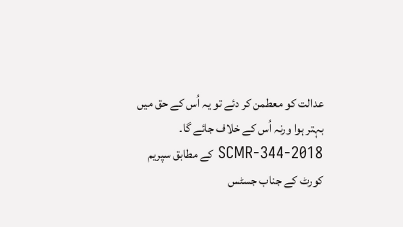عدالت کو معطمن کر دئے تو یہ اُس کے حق میں بہتر ہوا ورنہ اُس کے خلاف جائے گا۔
2018-SCMR-344 کے مطابق سپریم کورٹ کے جناب جسٹس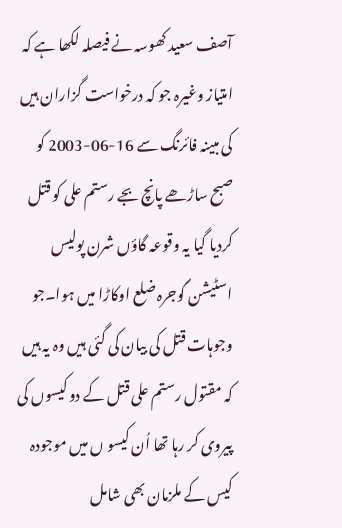آصف سعید کھوسہ نے فیصلہ لکھا ہے کہ امتیاز وغیرہ جو کہ درخواست گزاران ہیں کی مبینہ فائرنگ سے 16-06-2003 کو صبح ساڑھے پانچ بجے رستم علی کو قتل کردیا گیا یہ وقوعہ گاؤں شرن پولیس اسٹیشن گوجرہ ضلع اوکاڑا میں ہوا۔جو وجوہات قتل کی بیان کی گئی ہیں وہ یہ ہیں کہ مقتول رستم علی قتل کے دو کیسوں کی پیروی کر رہا تھا اُن کیسو ں میں موجودہ کیس کے ملزمان بھی شامل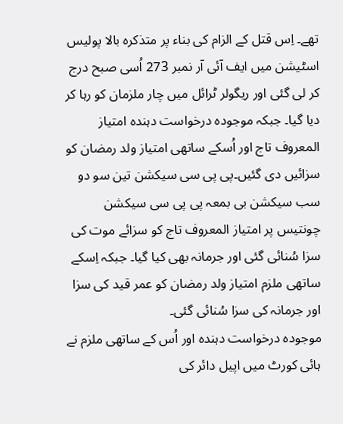تھے۔ اِس قتل کے الزام کی بناء پر متذکرہ بالا پولیس اسٹیشن میں ایف آئی آر نمبر 273 اُسی صبح درج کر لی گئی اور ریگولر ٹرائل میں چار ملزمان کو رہا کر دیا گیا۔ جبکہ موجودہ درخواست دہندہ امتیاز المعروف تاج اور اُسکے ساتھی امتیاز ولد رمضان کو سزائیں دی گئیں۔پی پی سی سیکشن تین سو دو سب سیکشن بی بمعہ پی پی سی سیکشن چونتیس پر امتیاز المعروف تاج کو سزائے موت کی سزا سُنائی گئی اور جرمانہ بھی کیا گیا۔ جبکہ اِسکے ساتھی ملزم امتیاز ولد رمضان کو عمر قید کی سزا اور جرمانہ کی سزا سُنائی گئی۔
موجودہ درخواست دہندہ اور اُس کے ساتھی ملزم نے ہائی کورٹ میں اپیل دائر کی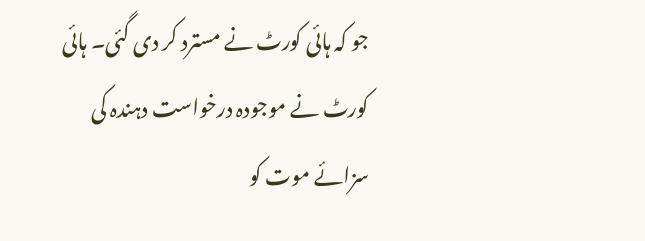جو کہ ہائی کورٹ نے مسترد کر دی گئی۔ ہائی کورٹ نے موجودہ درخواست دہندہ کی سزائے موت کو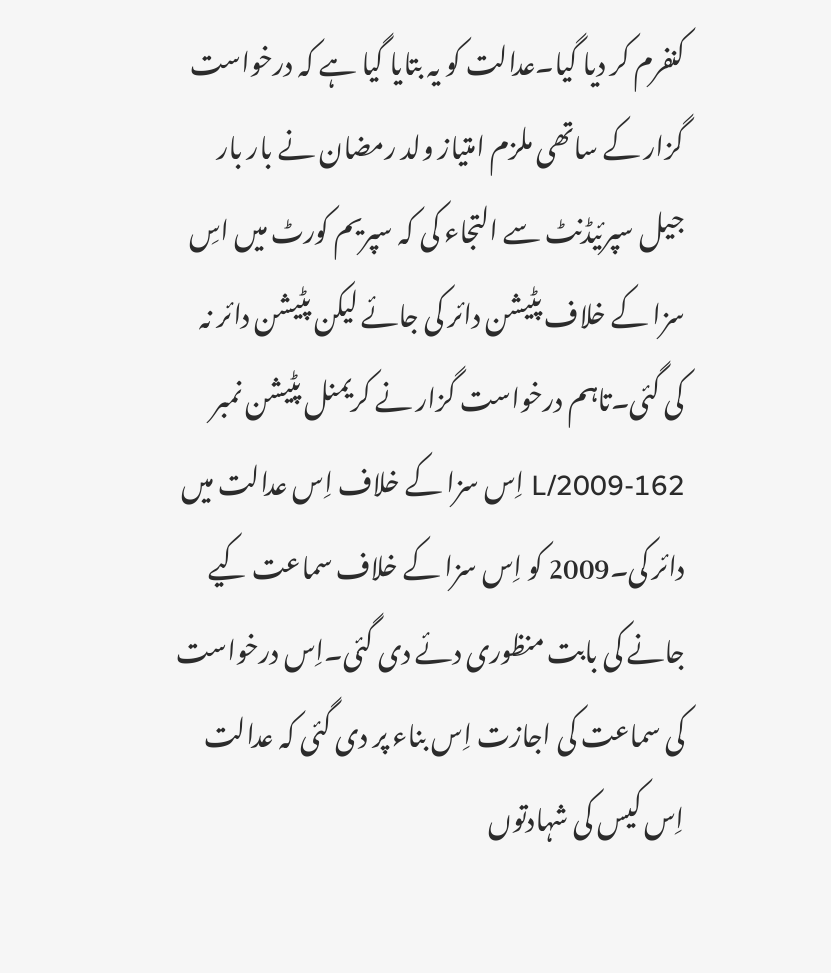کنفرم کر دیا گیا۔عدالت کو یہ بتایا گیا ہے کہ درخواست گزار کے ساتھی ملزم امتیاز ولد رمضان نے بار بار جیل سپرئیڈنٹ سے التجاء کی کہ سپریم کورٹ میں اسِ سزا کے خلاف پٹیشن دائر کی جائے لیکن پٹیشن دائر نہ کی گئی۔تاہم درخواست گزار نے کریمنل پٹیشن نمبر 162-L/2009 اِس سزا کے خلاف اِس عدالت میں دائر کی۔2009 کو اِس سزا کے خلاف سماعت کیے جانے کی بابت منظوری دئے دی گئی۔اِس درخواست کی سماعت کی اجازت اِس بناء پر دی گئی کہ عدالت اِس کیس کی شہادتوں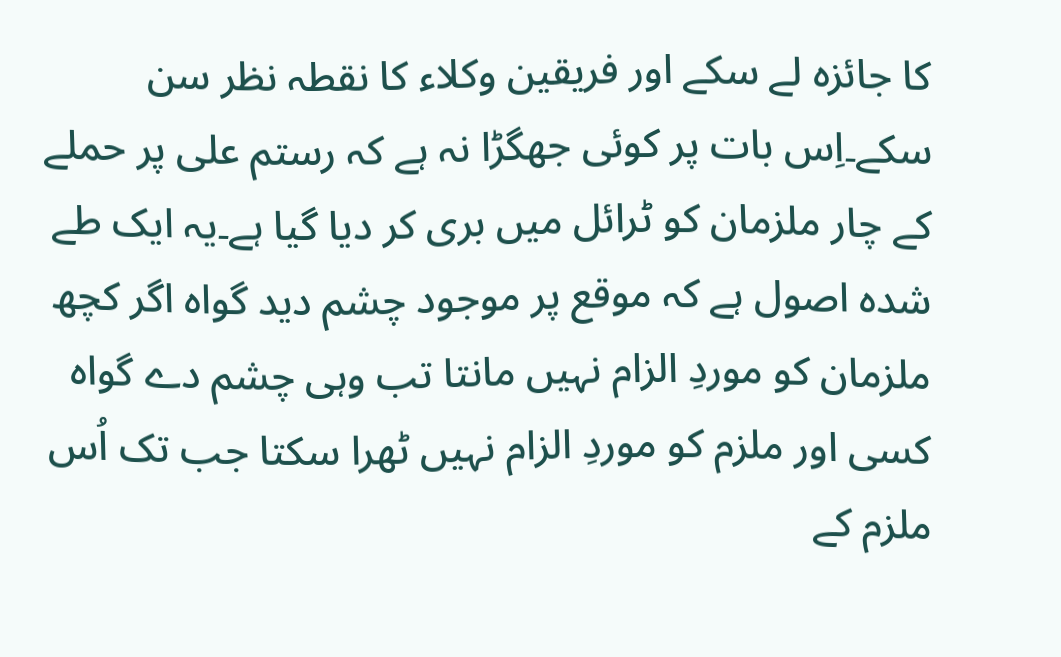کا جائزہ لے سکے اور فریقین وکلاء کا نقطہ نظر سن سکے۔اِس بات پر کوئی جھگڑا نہ ہے کہ رستم علی پر حملے کے چار ملزمان کو ٹرائل میں بری کر دیا گیا ہے۔یہ ایک طے شدہ اصول ہے کہ موقع پر موجود چشم دید گواہ اگر کچھ ملزمان کو موردِ الزام نہیں مانتا تب وہی چشم دے گواہ کسی اور ملزم کو موردِ الزام نہیں ٹھرا سکتا جب تک اُس ملزم کے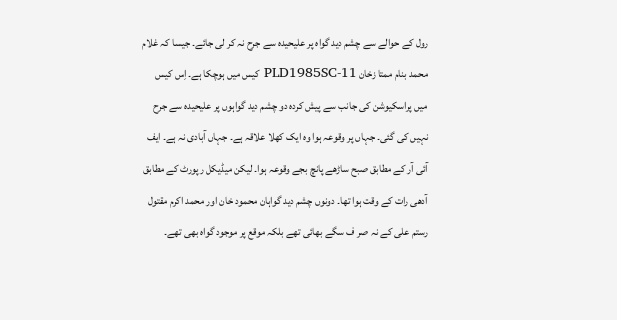رول کے حوالے سے چشم دید گواہ پر علیحیدہ سے جرح نہ کر لی جائے۔ جیسا کہ غلام محمد بنام ممتا زخان PLD1985SC-11 کیس میں ہوچکا ہے۔ اِس کیس میں پراسکیوشن کی جانب سے پیش کردہ دو چشم دید گواہوں پر علیحیدہ سے جرح نہیں کی گئی۔ جہاں پر وقوعہ ہوا وہ ایک کھلا علاقہ ہے۔ جہاں آبادی نہ ہے۔ ایف آئی آر کے مطابق صبح ساڑھے پانچ بجے وقوعہ ہوا۔ لیکن میڈیکل رپورٹ کے مطابق آدھی رات کے وقت ہوا تھا۔ دونوں چشم دید گواہان محمود خان اور محمد اکرم مقتول رستم علی کے نہ صر ف سگے بھائی تھے بلکہ موقع پر موجود گواہ بھی تھے۔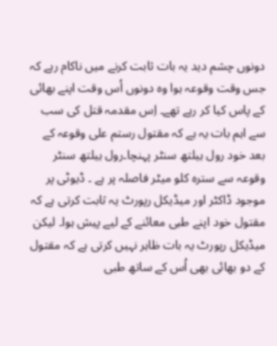دونوں چشم دید یہ بات ثابت کرنے میں ناکام رہے کہ جس وقت وقوعہ ہوا وہ دونوں اُس وقت اپنے بھائی کے پاس کیا کر رہے تھے۔ اِس مقدمہ قتل کی سب سے اہم بات یہ ہے کہ مقتول رستم علی وقوعہ کے بعد خود رول ہیلتھ سنٹر پہنچا۔رول ہیلتھ سنٹر وقوعہ سے سترہ کلو میٹر فاصلہ پر ہے ۔ ڈیوٹی پر موجود ڈاکٹر اور میڈیکل رپورٹ یہ ثابت کرتی ہے کہ مقتول خود اپنے طبی معائنے کے لیے پیش ہوا۔ لیکن میڈیکل رپورٹ یہ بات ظاہر نہیں کرتی ہے کہ مقتول کے دو بھائی بھی اُس کے ساتھ طبی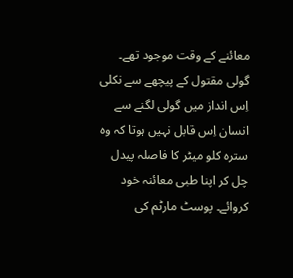معائنے کے وقت موجود تھے۔ گولی مقتول کے پیچھے سے نکلی اِس انداز میں گولی لگنے سے انسان اِس قابل نہیں ہوتا کہ وہ سترہ کلو میٹر کا فاصلہ پیدل چل کر اپنا طبی معائنہ خود کروائے۔ پوسٹ مارٹم کی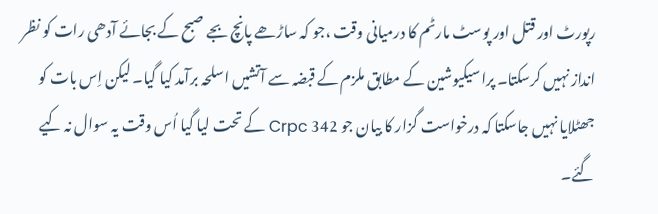رپورٹ اور قتل اور پوسٹ مارٹم کا درمیانی وقت ،جو کہ ساڑھے پانچ بجے صبح کے بجائے آدھی رات کو نظر انداز نہیں کرسکتا۔ پراسیکیوشین کے مطابق ملزم کے قبضہ سے آتشیں اسلحہ برآمد کیا گیا۔ لیکن اِس بات کو جھٹلایا نہیں جاسکتا کہ درخواست گزار کا بیان جو 342 Crpc کے تحت لیا گیا اُس وقت یہ سوال نہ کیے گئے۔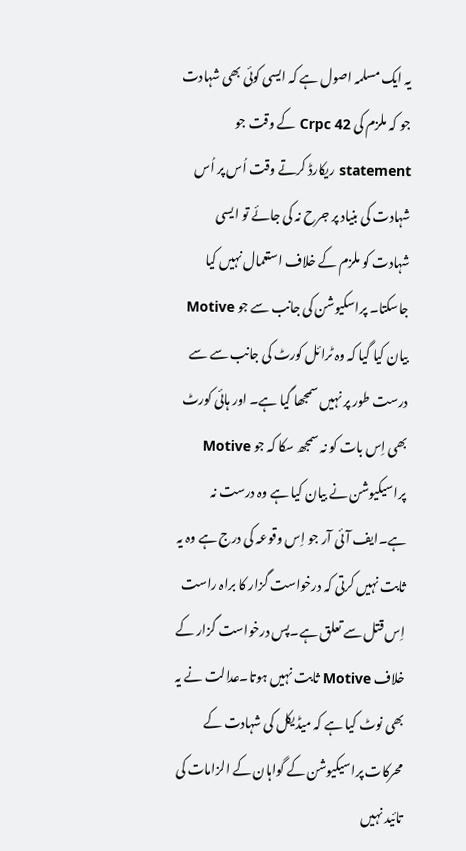یہ ایک مسلمہ اصول ہے کہ ایسی کوئی بھی شہادت جو کہ ملزم کی Crpc 42 کے وقت جو statement ریکارڈ کرتے وقت اُس پر اُس شہادت کی بنیاد پر جرح نہ کی جائے تو ایسی شہادت کو ملزم کے خلاف استعمال نہیں کیا جاسکتا۔ پراسکیوشن کی جانب سے جو Motive بیان کیا گیا کہ وہ ٹرائل کورٹ کی جانب سے سے درست طور پر نہیں سمجھا گیا ہے۔ اور ہائی کورٹ بھی اِس بات کو نہ سمجھ سکا کہ جو Motive پراسیکیوشن نے بیان کیا ہے وہ درست نہ ہے۔ایف آئی آر جو اِس وقوعہ کی درج ہے وہ یہ ثابت نہیں کرتی کہ درخواست گزار کا براہ راست اِس قتل سے تعلق ہے۔پس درخواست گزار کے خلاف Motive ثابت نہیں ہوتا۔عدالت نے یہ بھی نوٹ کیا ہے کہ میڈیکل کی شہادت کے محرکات پراسیکیوشن کے گواہان کے الزامات کی تائید نہیں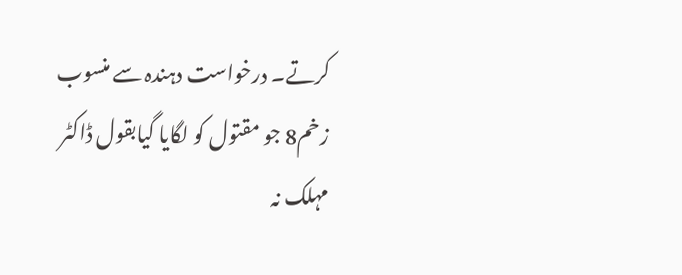کرتے۔ درخواست دہندہ سے منسوب زخم8 جو مقتول کو لگایا گیابقول ڈاکٹر مہلک نہ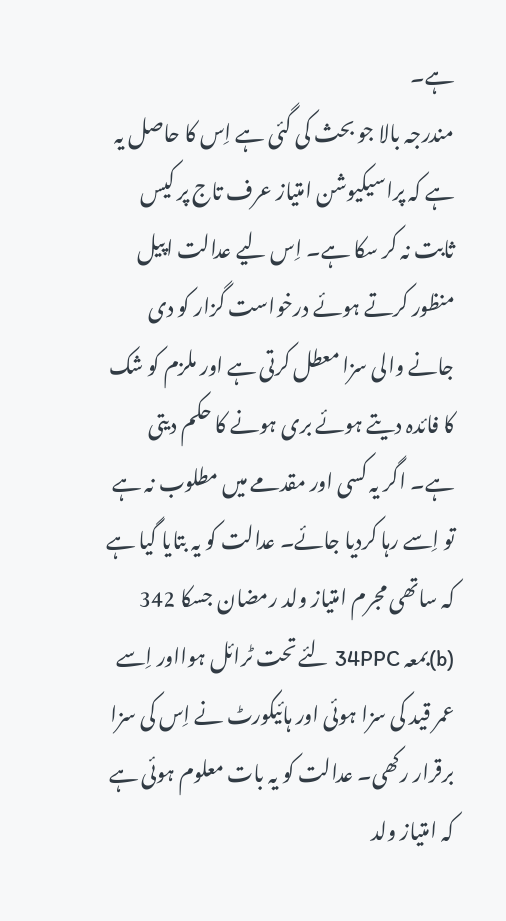ہے۔
مندرجہ بالا جو بحث کی گئی ہے اِس کا حاصل یہ ہے کہ پراسیکیوشن امتیاز عرف تاج پر کیس ثابت نہ کر سکا ہے۔ اِس لیے عدالت اپیل منظور کرتے ہوئے درخواست گزار کو دی جانے والی سزا معطل کرتی ہے اور ملزم کو شک کا فائدہ دیتے ہوئے بری ہونے کا حکم دیتی ہے۔ اگر یہ کسی اور مقدمے میں مطلوب نہ ہے تو اِسے رہا کردیا جائے۔ عدالت کو یہ بتایا گیا ہے کہ ساتھی مجرم امتیاز ولد رمضان جسکا 342 (b)بمعہ 34PPC لئے تحت ٹرائل ہوااور اِسے عمر قید کی سزا ہوئی اور ہائیکورٹ نے اِس کی سزا برقرار رکھی۔ عدالت کو یہ بات معلوم ہوئی ہے کہ امتیاز ولد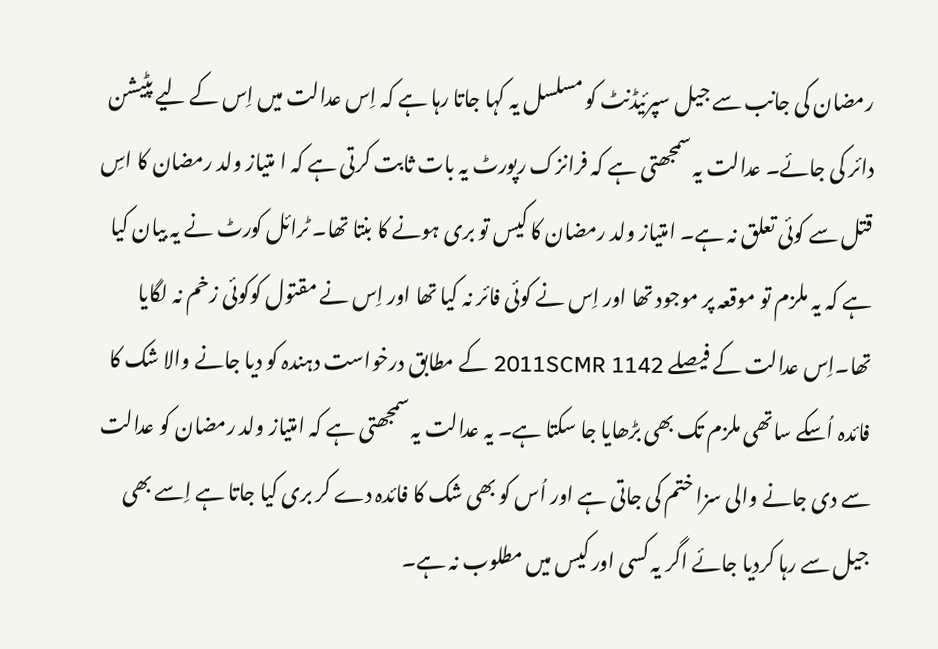رمضان کی جانب سے جیل سپرئیڈنٹ کو مسلسل یہ کہا جاتا رہا ہے کہ اِس عدالت میں اِس کے لیے پٹیشن دائر کی جائے۔ عدالت یہ سمجھتی ہے کہ فرانزک رپورٹ یہ بات ثابت کرتی ہے کہ ا متیاز ولد رمضان کا اسِ قتل سے کوئی تعلق نہ ہے۔ امتیاز ولد رمضان کا کیس تو بری ہونے کا بنتا تھا۔ ٹرائل کورٹ نے یہ بیان کیا ہے کہ یہ ملزم تو موقعہ پر موجود تھا اور اِس نے کوئی فائر نہ کیا تھا اور اِس نے مقتول کوکوئی زخم نہ لگایا تھا۔اِس عدالت کے فیصلے 2011SCMR 1142 کے مطابق درخواست دہندہ کو دیا جانے والا شک کا فائدہ اُسکے ساتھی ملزم تک بھی بڑھایا جا سکتا ہے۔ یہ عدالت یہ سمجھتی ہے کہ امتیاز ولد رمضان کو عدالت سے دی جانے والی سزا ختم کی جاتی ہے اور اُس کو بھی شک کا فائدہ دے کر بری کیا جاتا ہے اِسے بھی جیل سے رہا کردیا جائے اگر یہ کسی اور کیس میں مطلوب نہ ہے۔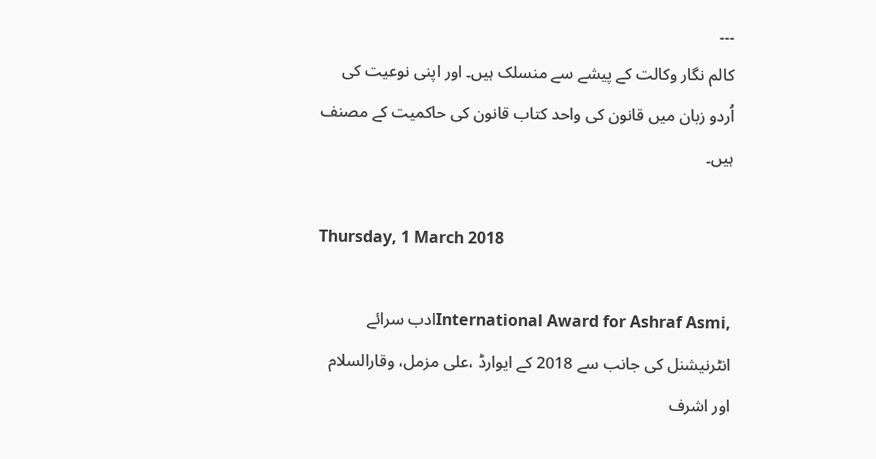۔۔۔
کالم نگار وکالت کے پیشے سے منسلک ہیں۔ اور اپنی نوعیت کی اُردو زبان میں قانون کی واحد کتاب قانون کی حاکمیت کے مصنف ہیں۔

Thursday, 1 March 2018

,International Award for Ashraf Asmiادب سرائے انٹرنیشنل کی جانب سے 2018 کے ایوارڈ ،علی مزمل، وقارالسلام اور اشرف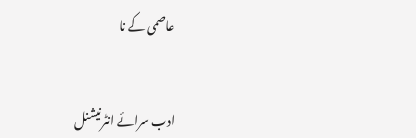عاصمی کے نا


ادب سرائے انٹرنیشنل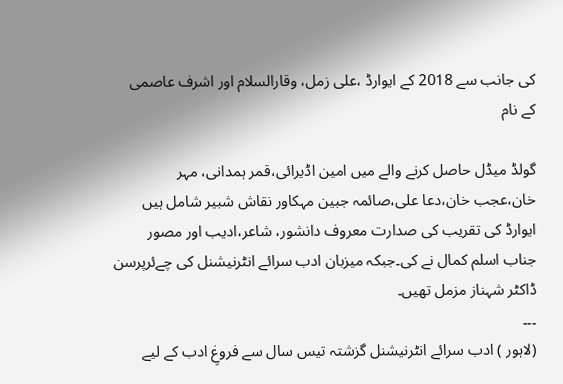کی جانب سے 2018 کے ایوارڈ ،علی زمل، وقارالسلام اور اشرف عاصمی کے نام

گولڈ میڈل حاصل کرنے والے میں امین اڈیرائی،قمر ہمدانی، مہر خان،عجب خان،دعا علی،صائمہ جبین مہکاور نقاش شبیر شامل ہیں
ایوارڈ کی تقریب کی صدارت معروف دانشور، شاعر،ادیب اور مصور جناب اسلم کمال نے کی۔جبکہ میزبان ادب سرائے انٹرنیشنل کی چےئرپرسن ڈاکٹر شہناز مزمل تھیں۔
۔۔۔
(لاہور ) ادب سرائے انٹرنیشنل گزشتہ تیس سال سے فروغِ ادب کے لیے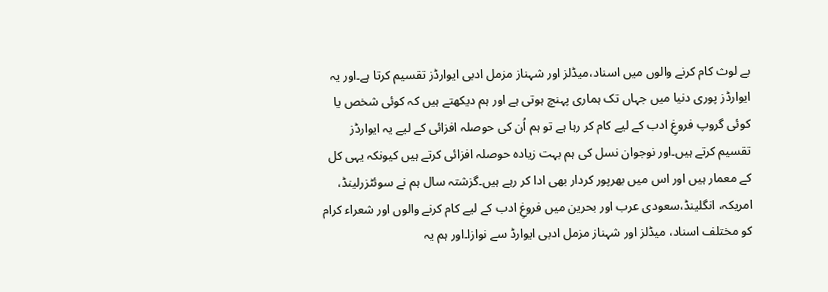بے لوث کام کرنے والوں میں اسناد،میڈلز اور شہناز مزمل ادبی ایوارڈز تقسیم کرتا ہے۔اور یہ ایوارڈز پوری دنیا میں جہاں تک ہماری پہنچ ہوتی ہے اور ہم دیکھتے ہیں کہ کوئی شخص یا کوئی گروپ فروغِ ادب کے لیے کام کر رہا ہے تو ہم اُن کی حوصلہ افزائی کے لیے یہ ایوارڈز تقسیم کرتے ہیں۔اور نوجوان نسل کی ہم بہت زیادہ حوصلہ افزائی کرتے ہیں کیونکہ یہی کل کے معمار ہیں اور اس میں بھرپور کردار بھی ادا کر رہے ہیں۔گزشتہ سال ہم نے سوئٹزرلینڈ، امریکہ، انگلینڈ،سعودی عرب اور بحرین میں فروغِ ادب کے لیے کام کرنے والوں اور شعراء کرام کو مختلف اسناد، میڈلز اور شہناز مزمل ادبی ایوارڈ سے نوازا۔اور ہم یہ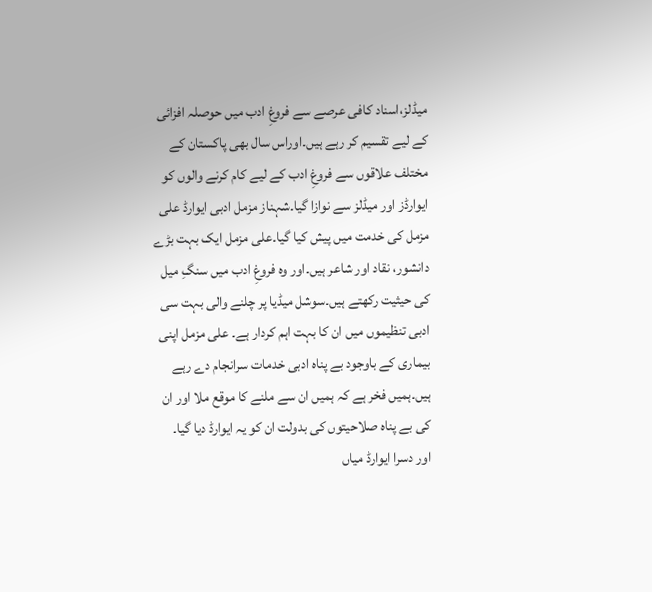میڈلز،اسناد کافی عرصے سے فروغِ ادب میں حوصلہ افزائی کے لیے تقسیم کر رہے ہیں۔اوراس سال بھی پاکستان کے مختلف علاقوں سے فروغِ ادب کے لیے کام کرنے والوں کو ایوارڈز اور میڈلز سے نوازا گیا۔شہناز مزمل ادبی ایوارڈ علی مزمل کی خدمت میں پیش کیا گیا۔علی مزمل ایک بہت بڑے دانشور، نقاد اور شاعر ہیں۔اور وہ فروغِ ادب میں سنگِ میل کی حیثیت رکھتے ہیں۔سوشل میڈیا پر چلنے والی بہت سی ادبی تنظیموں میں ان کا بہت اہم کردار ہے۔ علی مزمل اپنی بیماری کے باوجود بے پناہ ادبی خدمات سرانجام دے رہے ہیں۔ہمیں فخر ہے کہ ہمیں ان سے ملنے کا موقع ملا اور ان کی بے پناہ صلاحیتوں کی بدولت ان کو یہ ایوارڈ دیا گیا۔
اور دسرا ایوارڈ میاں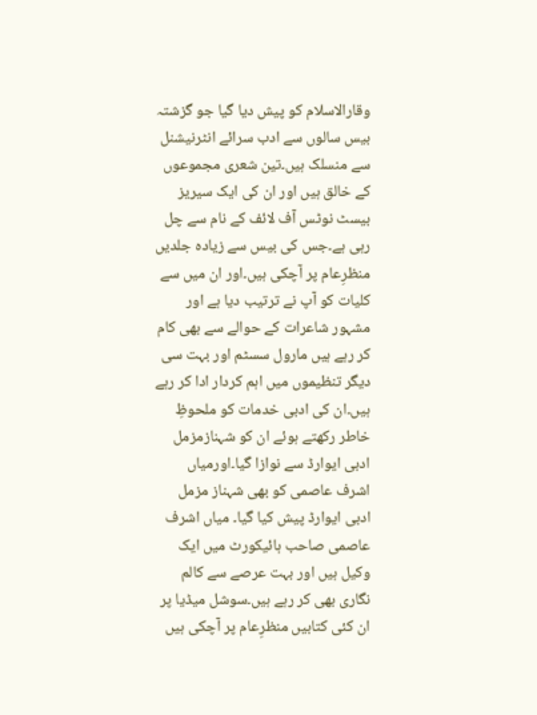وقارالاسلام کو پیش دیا گیا جو گزشتہ بیس سالوں سے ادب سرائے انٹرنیشنل سے منسلک ہیں۔تین شعری مجموعوں کے خالق ہیں اور ان کی ایک سیریز بیسٹ نوٹس آف لائف کے نام سے چل رہی ہے۔جس کی بیس سے زیادہ جلدیں منظرِعام پر آچکی ہیں۔اور ان میں سے کلیات کو آپ نے ترتیب دیا ہے اور مشہور شاعرات کے حوالے سے بھی کام کر رہے ہیں مارول سسٹم اور بہت سی دیگر تنظیموں میں اہم کردار ادا کر رہے ہیں۔ان کی ادبی خدمات کو ملحوظِ خاطر رکھتے ہوئے ان کو شہنازمزمل ادبی ایوارڈ سے نوازا گیا۔اورمیاں اشرف عاصمی کو بھی شہناز مزمل ادبی ایوارڈ پیش کیا گیا۔ میاں اشرف عاصمی صاحب ہائیکورٹ میں ایک وکیل ہیں اور بہت عرصے سے کالم نگاری بھی کر رہے ہیں۔سوشل میڈیا پر ان کئی کتابیں منظرِعام پر آچکی ہیں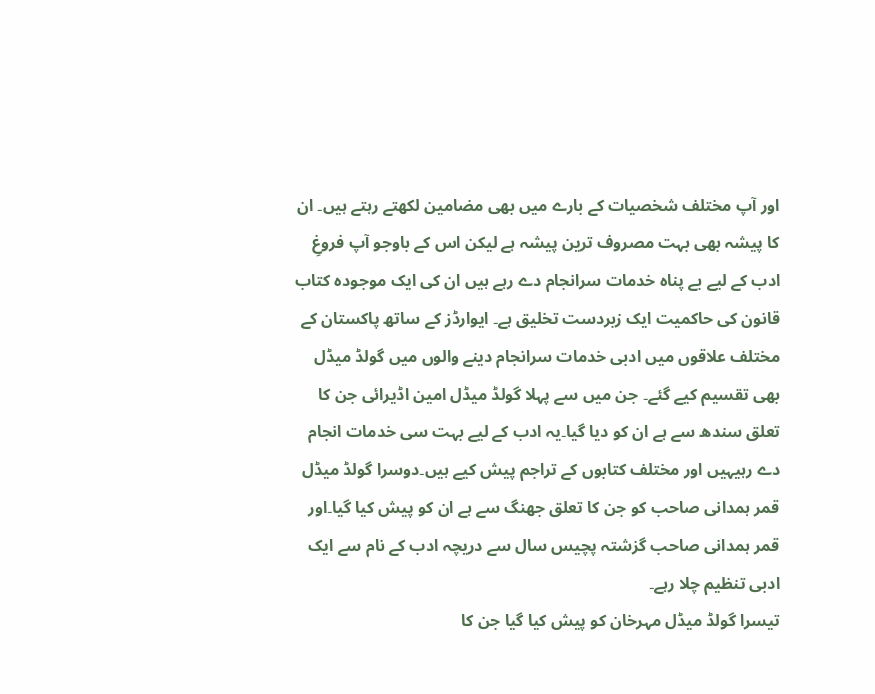اور آپ مختلف شخصیات کے بارے میں بھی مضامین لکھتے رہتے ہیں۔ ان کا پیشہ بھی بہت مصروف ترین پیشہ ہے لیکن اس کے باوجو آپ فروغِ ادب کے لیے بے پناہ خدمات سرانجام دے رہے ہیں ان کی ایک موجودہ کتاب قانون کی حاکمیت ایک زبردست تخلیق ہے۔ ایوارڈز کے ساتھ پاکستان کے مختلف علاقوں میں ادبی خدمات سرانجام دینے والوں میں گولڈ میڈل بھی تقسیم کیے گئے۔ جن میں سے پہلا گولڈ میڈل امین اڈیرائی جن کا تعلق سندھ سے ہے ان کو دیا گیا۔یہ ادب کے لیے بہت سی خدمات انجام دے رہیہیں اور مختلف کتابوں کے تراجم پیش کیے ہیں۔دوسرا گولڈ میڈل قمر ہمدانی صاحب کو جن کا تعلق جھنگ سے ہے ان کو پیش کیا گیا۔اور قمر ہمدانی صاحب گزشتہ پچیس سال سے دریچہ ادب کے نام سے ایک ادبی تنظیم چلا رہے۔
تیسرا گولڈ میڈل مہرخان کو پیش کیا گیا جن کا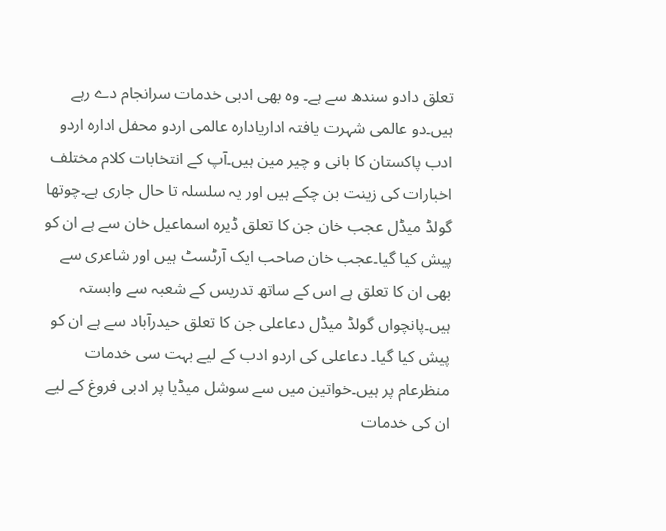تعلق دادو سندھ سے ہے۔ وہ بھی ادبی خدمات سرانجام دے رہے ہیں۔دو عالمی شہرت یافتہ اداریادارہ عالمی اردو محفل ادارہ اردو ادب پاکستان کا بانی و چیر مین ہیں۔آپ کے انتخابات کلام مختلف اخبارات کی زینت بن چکے ہیں اور یہ سلسلہ تا حال جاری ہے۔چوتھا گولڈ میڈل عجب خان جن کا تعلق ڈیرہ اسماعیل خان سے ہے ان کو پیش کیا گیا۔عجب خان صاحب ایک آرٹسٹ ہیں اور شاعری سے بھی ان کا تعلق ہے اس کے ساتھ تدریس کے شعبہ سے وابستہ ہیں۔پانچواں گولڈ میڈل دعاعلی جن کا تعلق حیدرآباد سے ہے ان کو پیش کیا گیا۔ دعاعلی کی اردو ادب کے لیے بہت سی خدمات منظرعام پر ہیں۔خواتین میں سے سوشل میڈیا پر ادبی فروغ کے لیے ان کی خدمات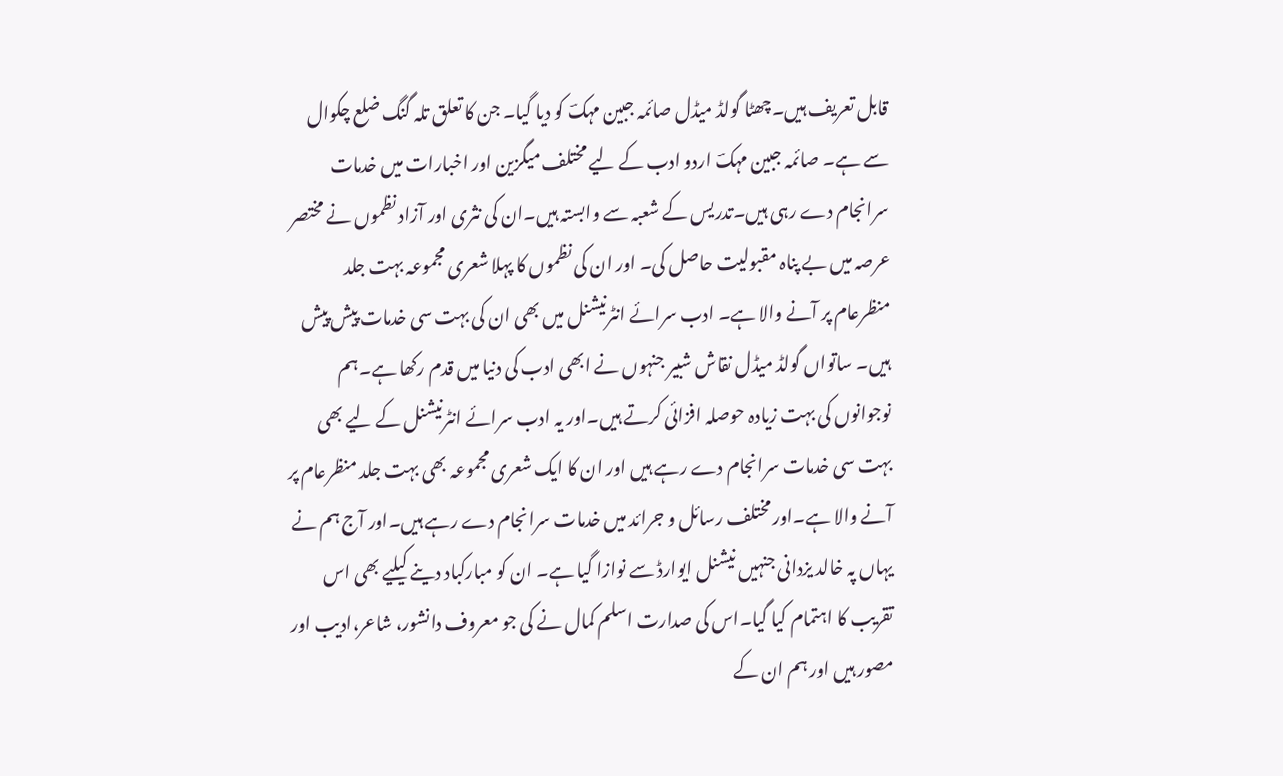قابل تعریف ہیں۔چھٹا گولڈ میڈل صائمہ جبین مہکؔ کو دیا گیا۔ جن کا تعلق تلہ گنگ ضلع چکوال سے ہے۔ صائمہ جبین مہکؔ اردو ادب کے لیے مختلف میگزین اور اخبارات میں خدمات سرانجام دے رہی ہیں۔تدریس کے شعبہ سے وابستہ ہیں۔ان کی نثری اور آزاد نظموں نے مختصر عرصہ میں بے پناہ مقبولیت حاصل کی۔ اور ان کی نظموں کا پہلا شعری مجموعہ بہت جلد منظرعام پر آنے والا ہے۔ ادب سرائے انٹرنیشنل میں بھی ان کی بہت سی خدمات پیش پیش ہیں۔ ساتواں گولڈ میڈل نقاش شبیر جنہوں نے ابھی ادب کی دنیا میں قدم رکھا ہے۔ہم نوجوانوں کی بہت زیادہ حوصلہ افزائی کرتے ہیں۔اور یہ ادب سرائے انٹرنیشنل کے لیے بھی بہت سی خدمات سرانجام دے رہے ہیں اور ان کا ایک شعری مجموعہ بھی بہت جلد منظرعام پر آنے والا ہے۔اور مختلف رسائل و جرائد میں خدمات سرانجام دے رہے ہیں۔اور آج ہم نے یہاں پہ خالد یزدانی جنہیں نیشنل ایوارڈ سے نوازا گیا ہے۔ ان کو مبارکباد دینے کیلیے بھی اس تقریب کا اہتمام کیا گیا۔اس کی صدارت اسلم کمال نے کی جو معروف دانشور، شاعر،ادیب اور مصور ہیں اور ہم ان کے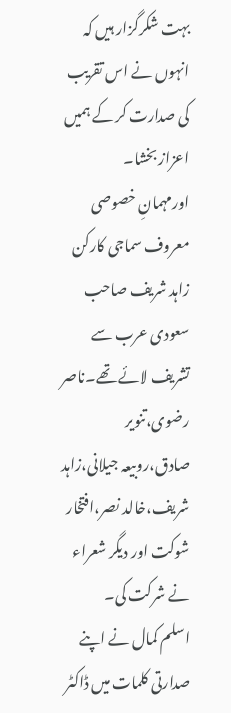بہت شکرگزار ہیں کہ انہوں نے اس تقریب کی صدارت کر کے ہمیں اعزاز بخشا۔
اورمہمانِ خصوصی معروف سماجی کارکن زاہد شریف صاحب سعودی عرب سے تشریف لائے تھے۔ناصر رضوی،تنویر صادق،روبیعہ جیلانی،زاہد شریف،خالد نصر،افتخار شوکت اور دیگر شعراء نے شرکت کی۔
اسلم کمال نے اپنے صدارتی کلمات میں ڈاکٹر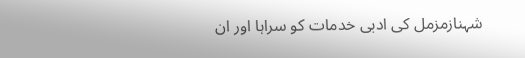شہنازمزمل کی ادبی خدمات کو سراہا اور ان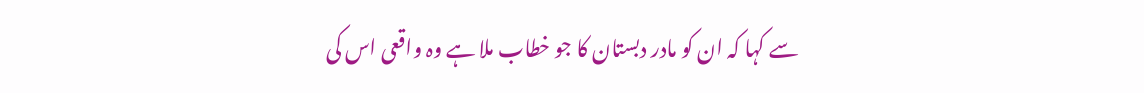سے کہا کہ ان کو مادر دبستان کا جو خطاب ملا ہے وہ واقعی اس کی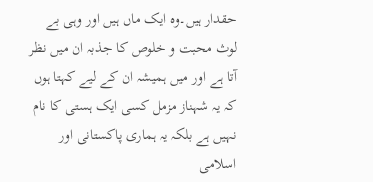حقدار ہیں۔وہ ایک ماں ہیں اور وہی بے لوث محبت و خلوص کا جذبہ ان میں نظر آتا ہے اور میں ہمیشہ ان کے لیے کہتا ہوں کہ یہ شہناز مزمل کسی ایک ہستی کا نام نہیں ہے بلکہ یہ ہماری پاکستانی اور اسلامی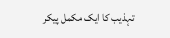تہذیب کا ایک مکمل پیکر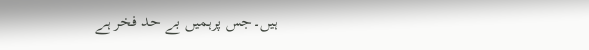ہیں۔جس پرہمیں بے حد فخر ہے